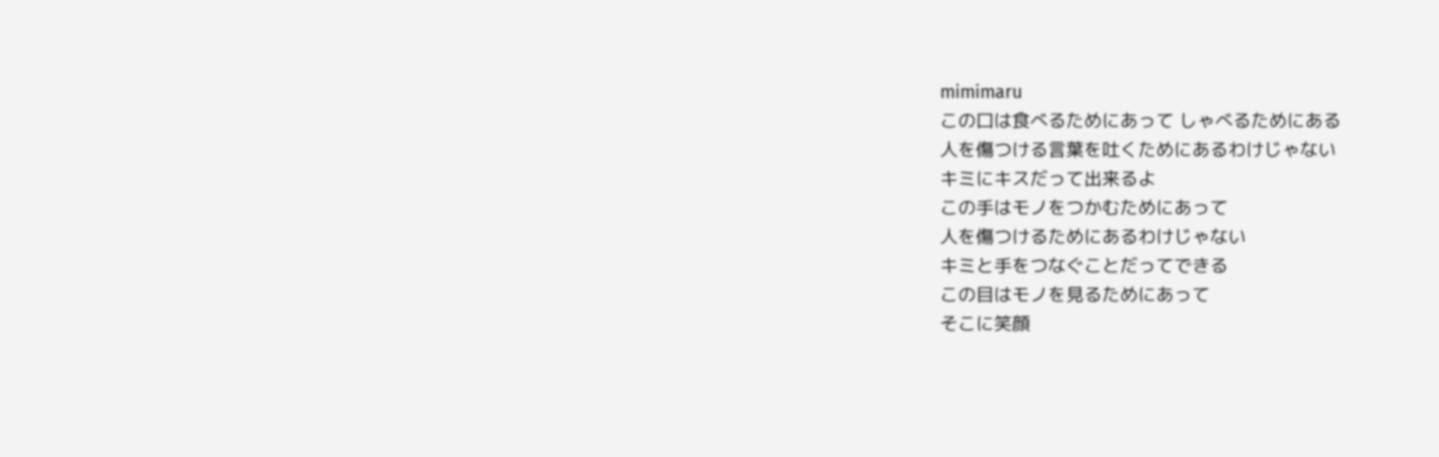mimimaru
この口は食べるためにあって しゃべるためにある
人を傷つける言葉を吐くためにあるわけじゃない
キミにキスだって出来るよ
この手はモノをつかむためにあって
人を傷つけるためにあるわけじゃない
キミと手をつなぐことだってできる
この目はモノを見るためにあって
そこに笑顔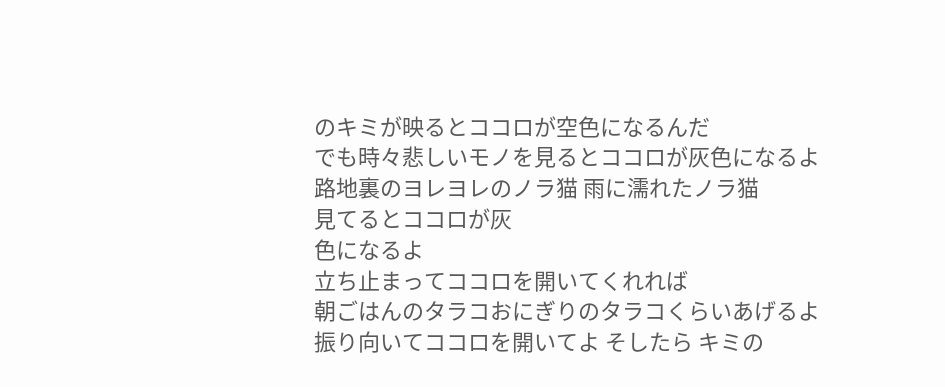のキミが映るとココロが空色になるんだ
でも時々悲しいモノを見るとココロが灰色になるよ
路地裏のヨレヨレのノラ猫 雨に濡れたノラ猫
見てるとココロが灰
色になるよ
立ち止まってココロを開いてくれれば
朝ごはんのタラコおにぎりのタラコくらいあげるよ
振り向いてココロを開いてよ そしたら キミの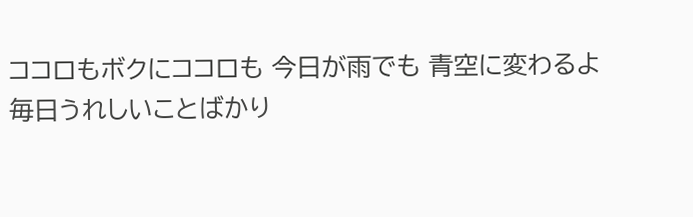ココロもボクにココロも 今日が雨でも 青空に変わるよ
毎日うれしいことばかり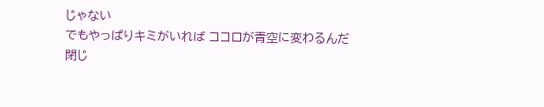じゃない
でもやっぱりキミがいれば ココロが青空に変わるんだ
閉じ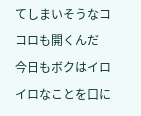てしまいそうなココロも開くんだ
今日もボクはイロイロなことを口に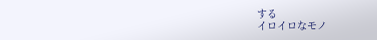する
イロイロなモノ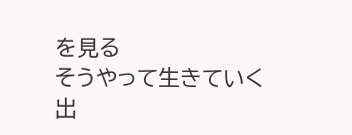を見る
そうやって生きていく
出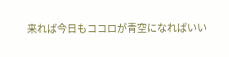来れば今日もココロが青空になればいい